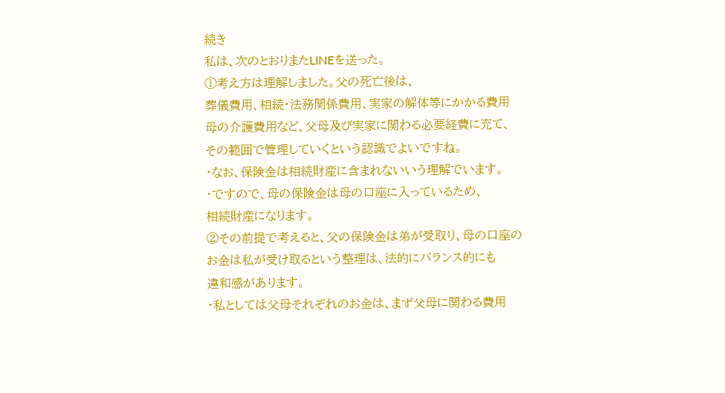続き
私は、次のとおりまたLINEを送った。
①考え方は理解しました。父の死亡後は、
葬儀費用、相続・法務関係費用、実家の解体等にかかる費用
母の介護費用など、父母及び実家に関わる必要経費に充て、
その範囲で管理していくという認識でよいですね。
・なお、保険金は相続財産に含まれないいう理解でいます。
・ですので、母の保険金は母の口座に入っているため、
相続財産になります。
②その前提で考えると、父の保険金は弟が受取り、母の口座の
お金は私が受け取るという整理は、法的にバランス的にも
違和感があります。
・私としては父母それぞれのお金は、まず父母に関わる費用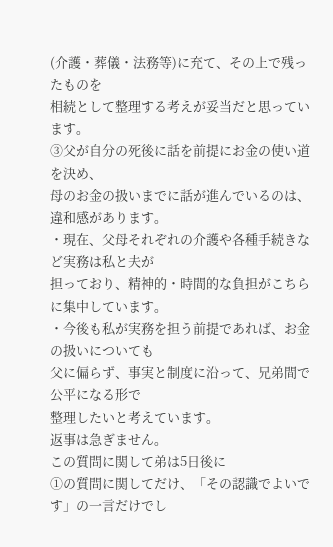(介護・葬儀・法務等)に充て、その上で残ったものを
相続として整理する考えが妥当だと思っています。
③父が自分の死後に話を前提にお金の使い道を決め、
母のお金の扱いまでに話が進んでいるのは、違和感があります。
・現在、父母それぞれの介護や各種手続きなど実務は私と夫が
担っており、精神的・時間的な負担がこちらに集中しています。
・今後も私が実務を担う前提であれば、お金の扱いについても
父に偏らず、事実と制度に沿って、兄弟間で公平になる形で
整理したいと考えています。
返事は急ぎません。
この質問に関して弟は5日後に
①の質問に関してだけ、「その認識でよいです」の一言だけでし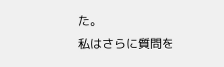た。
私はさらに質問を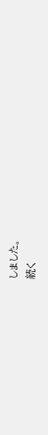しました。
続く